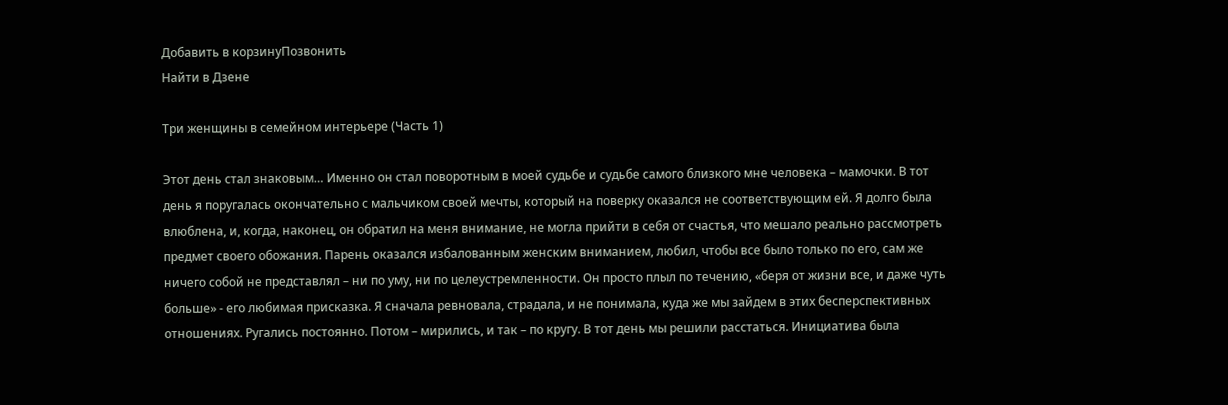Добавить в корзинуПозвонить
Найти в Дзене

Три женщины в семейном интерьере (Часть 1)

Этот день стал знаковым… Именно он стал поворотным в моей судьбе и судьбе самого близкого мне человека – мамочки. В тот день я поругалась окончательно с мальчиком своей мечты, который на поверку оказался не соответствующим ей. Я долго была влюблена, и, когда, наконец, он обратил на меня внимание, не могла прийти в себя от счастья, что мешало реально рассмотреть предмет своего обожания. Парень оказался избалованным женским вниманием, любил, чтобы все было только по его, сам же ничего собой не представлял – ни по уму, ни по целеустремленности. Он просто плыл по течению, «беря от жизни все, и даже чуть больше» - его любимая присказка. Я сначала ревновала, страдала, и не понимала, куда же мы зайдем в этих бесперспективных отношениях. Ругались постоянно. Потом – мирились, и так – по кругу. В тот день мы решили расстаться. Инициатива была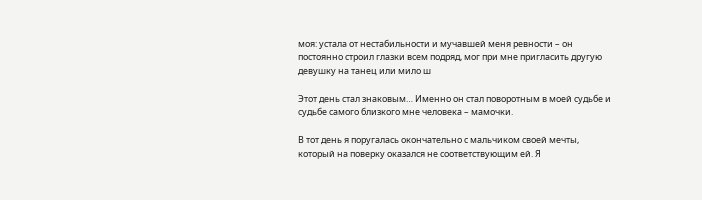моя: устала от нестабильности и мучавшей меня ревности – он постоянно строил глазки всем подряд, мог при мне пригласить другую девушку на танец или мило ш

Этот день стал знаковым… Именно он стал поворотным в моей судьбе и судьбе самого близкого мне человека – мамочки.

В тот день я поругалась окончательно с мальчиком своей мечты, который на поверку оказался не соответствующим ей. Я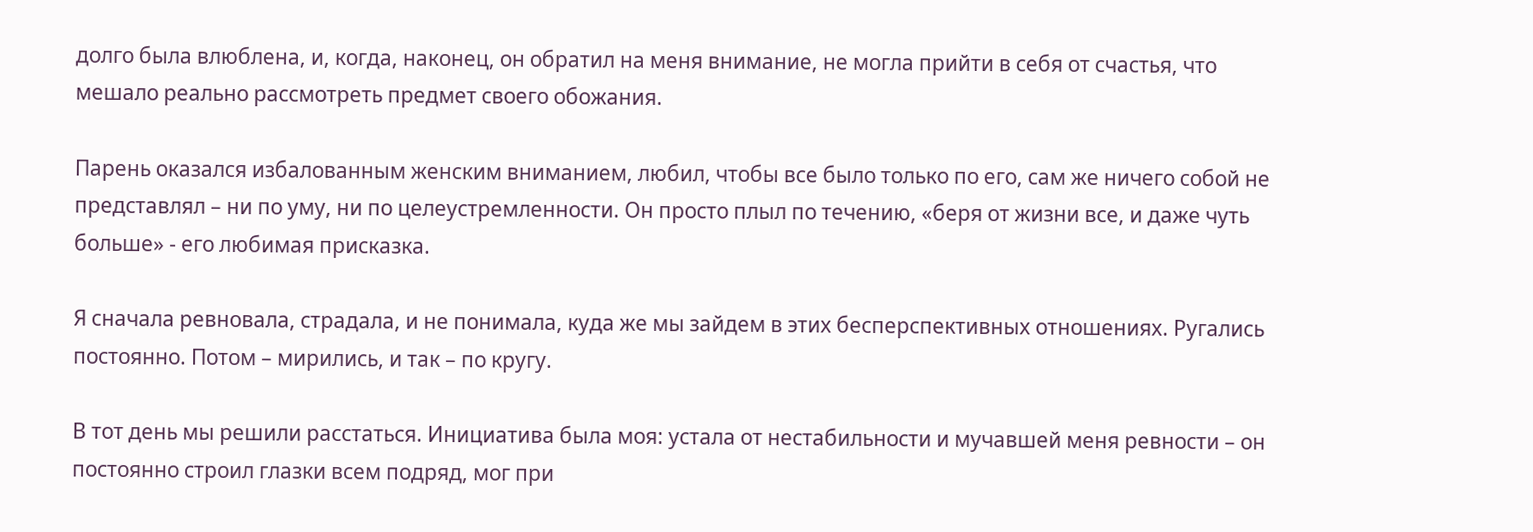долго была влюблена, и, когда, наконец, он обратил на меня внимание, не могла прийти в себя от счастья, что мешало реально рассмотреть предмет своего обожания.

Парень оказался избалованным женским вниманием, любил, чтобы все было только по его, сам же ничего собой не представлял – ни по уму, ни по целеустремленности. Он просто плыл по течению, «беря от жизни все, и даже чуть больше» - его любимая присказка.

Я сначала ревновала, страдала, и не понимала, куда же мы зайдем в этих бесперспективных отношениях. Ругались постоянно. Потом – мирились, и так – по кругу.

В тот день мы решили расстаться. Инициатива была моя: устала от нестабильности и мучавшей меня ревности – он постоянно строил глазки всем подряд, мог при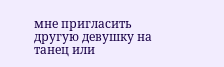мне пригласить другую девушку на танец или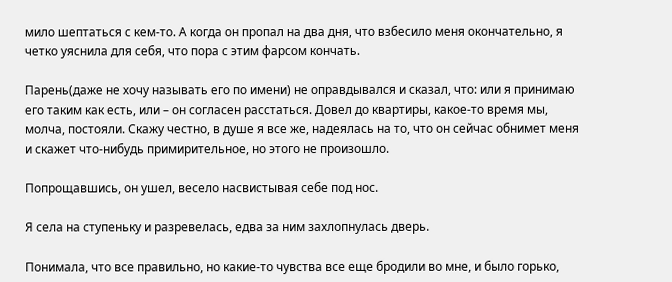мило шептаться с кем-то. А когда он пропал на два дня, что взбесило меня окончательно, я четко уяснила для себя, что пора с этим фарсом кончать.

Парень(даже не хочу называть его по имени) не оправдывался и сказал, что: или я принимаю его таким как есть, или – он согласен расстаться. Довел до квартиры, какое-то время мы, молча, постояли. Скажу честно, в душе я все же, надеялась на то, что он сейчас обнимет меня и скажет что-нибудь примирительное, но этого не произошло.

Попрощавшись, он ушел, весело насвистывая себе под нос.

Я села на ступеньку и разревелась, едва за ним захлопнулась дверь.

Понимала, что все правильно, но какие-то чувства все еще бродили во мне, и было горько,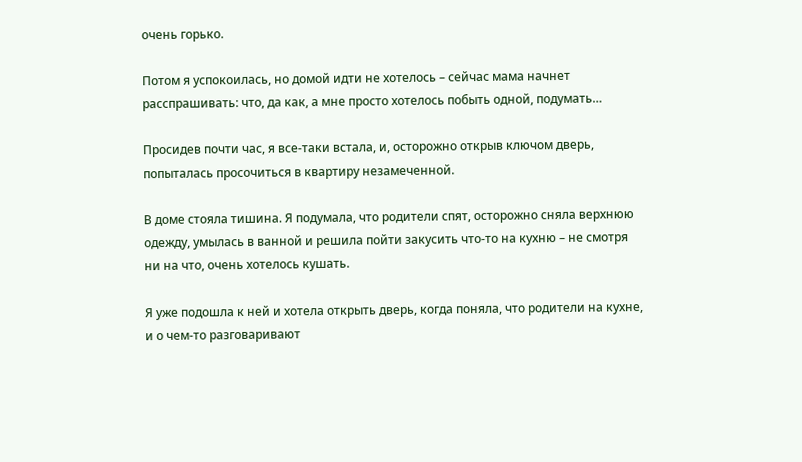очень горько.

Потом я успокоилась, но домой идти не хотелось – сейчас мама начнет расспрашивать: что, да как, а мне просто хотелось побыть одной, подумать…

Просидев почти час, я все-таки встала, и, осторожно открыв ключом дверь, попыталась просочиться в квартиру незамеченной.

В доме стояла тишина. Я подумала, что родители спят, осторожно сняла верхнюю одежду, умылась в ванной и решила пойти закусить что-то на кухню – не смотря ни на что, очень хотелось кушать.

Я уже подошла к ней и хотела открыть дверь, когда поняла, что родители на кухне, и о чем-то разговаривают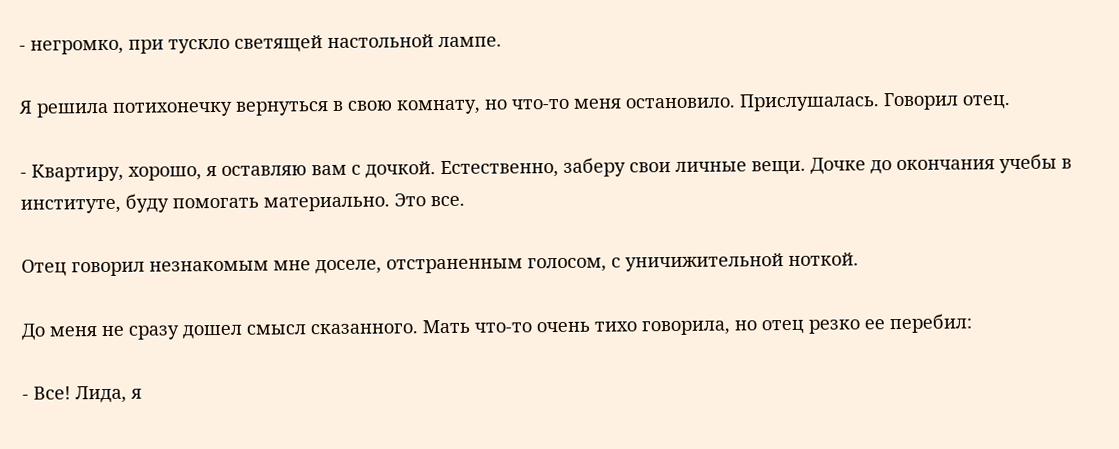- негромко, при тускло светящей настольной лампе.

Я решила потихонечку вернуться в свою комнату, но что-то меня остановило. Прислушалась. Говорил отец.

- Квартиру, хорошо, я оставляю вам с дочкой. Естественно, заберу свои личные вещи. Дочке до окончания учебы в институте, буду помогать материально. Это все.

Отец говорил незнакомым мне доселе, отстраненным голосом, с уничижительной ноткой.

До меня не сразу дошел смысл сказанного. Мать что-то очень тихо говорила, но отец резко ее перебил:

- Все! Лида, я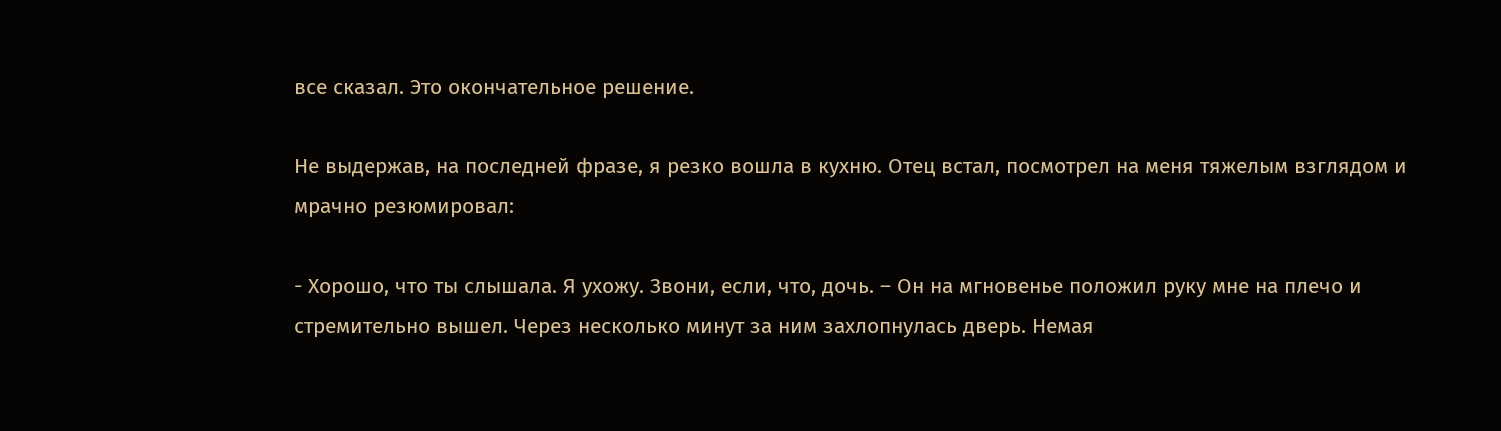все сказал. Это окончательное решение.

Не выдержав, на последней фразе, я резко вошла в кухню. Отец встал, посмотрел на меня тяжелым взглядом и мрачно резюмировал:

- Хорошо, что ты слышала. Я ухожу. Звони, если, что, дочь. – Он на мгновенье положил руку мне на плечо и стремительно вышел. Через несколько минут за ним захлопнулась дверь. Немая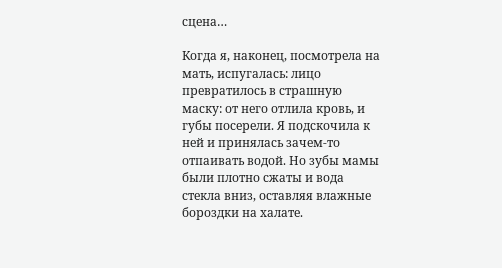сцена…

Когда я, наконец, посмотрела на мать, испугалась: лицо превратилось в страшную маску: от него отлила кровь, и губы посерели. Я подскочила к ней и принялась зачем-то отпаивать водой. Но зубы мамы были плотно сжаты и вода стекла вниз, оставляя влажные бороздки на халате.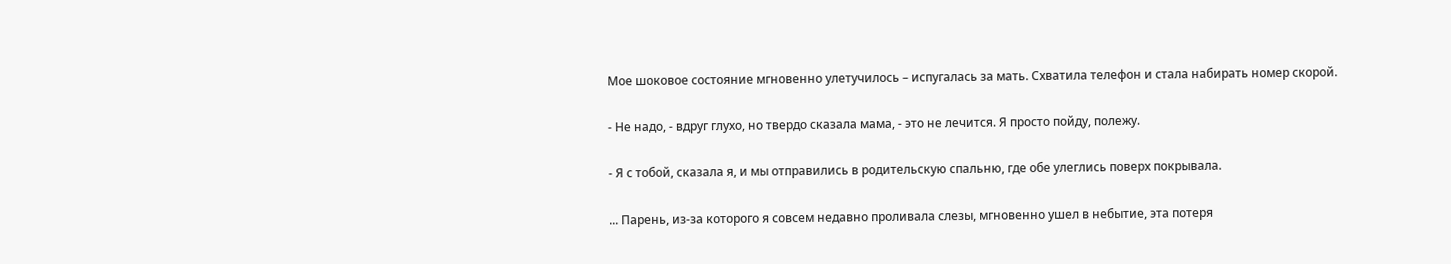Мое шоковое состояние мгновенно улетучилось – испугалась за мать. Схватила телефон и стала набирать номер скорой.

- Не надо, - вдруг глухо, но твердо сказала мама, - это не лечится. Я просто пойду, полежу.

- Я с тобой, сказала я, и мы отправились в родительскую спальню, где обе улеглись поверх покрывала.

... Парень, из-за которого я совсем недавно проливала слезы, мгновенно ушел в небытие, эта потеря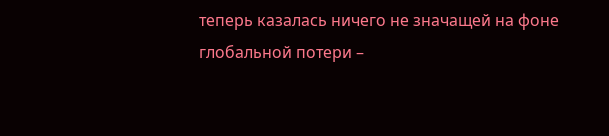теперь казалась ничего не значащей на фоне глобальной потери –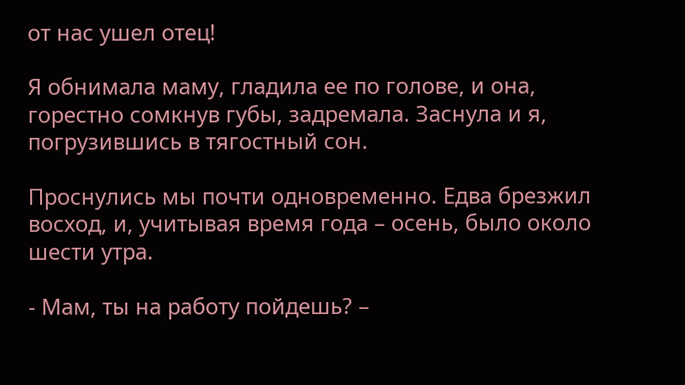от нас ушел отец!

Я обнимала маму, гладила ее по голове, и она, горестно сомкнув губы, задремала. Заснула и я, погрузившись в тягостный сон.

Проснулись мы почти одновременно. Едва брезжил восход, и, учитывая время года – осень, было около шести утра.

- Мам, ты на работу пойдешь? –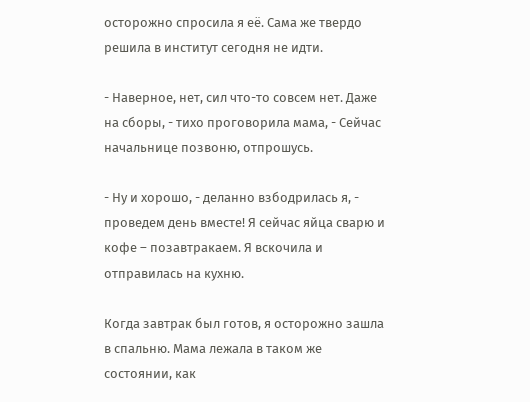осторожно спросила я её. Сама же твердо решила в институт сегодня не идти.

- Наверное, нет, сил что-то совсем нет. Даже на сборы, - тихо проговорила мама, - Сейчас начальнице позвоню, отпрошусь.

- Ну и хорошо, - деланно взбодрилась я, - проведем день вместе! Я сейчас яйца сварю и кофе – позавтракаем. Я вскочила и отправилась на кухню.

Когда завтрак был готов, я осторожно зашла в спальню. Мама лежала в таком же состоянии, как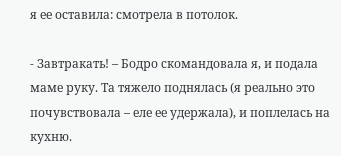я ее оставила: смотрела в потолок.

- Завтракать! – Бодро скомандовала я, и подала маме руку. Та тяжело поднялась (я реально это почувствовала – еле ее удержала), и поплелась на кухню.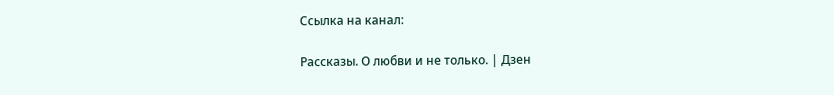Ссылка на канал:

Рассказы. О любви и не только. | Дзен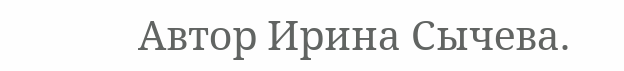Автор Ирина Сычева.